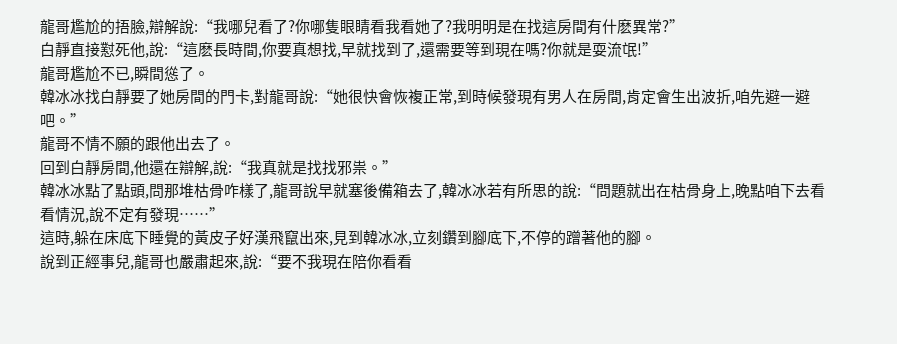龍哥尷尬的捂臉,辯解說:“我哪兒看了?你哪隻眼睛看我看她了?我明明是在找這房間有什麽異常?”
白靜直接懟死他,說:“這麽長時間,你要真想找,早就找到了,還需要等到現在嗎?你就是耍流氓!”
龍哥尷尬不已,瞬間慫了。
韓冰冰找白靜要了她房間的門卡,對龍哥說:“她很快會恢複正常,到時候發現有男人在房間,肯定會生出波折,咱先避一避吧。”
龍哥不情不願的跟他出去了。
回到白靜房間,他還在辯解,說:“我真就是找找邪祟。”
韓冰冰點了點頭,問那堆枯骨咋樣了,龍哥說早就塞後備箱去了,韓冰冰若有所思的說:“問題就出在枯骨身上,晚點咱下去看看情況,說不定有發現……”
這時,躲在床底下睡覺的黃皮子好漢飛竄出來,見到韓冰冰,立刻鑽到腳底下,不停的蹭著他的腳。
說到正經事兒,龍哥也嚴肅起來,說:“要不我現在陪你看看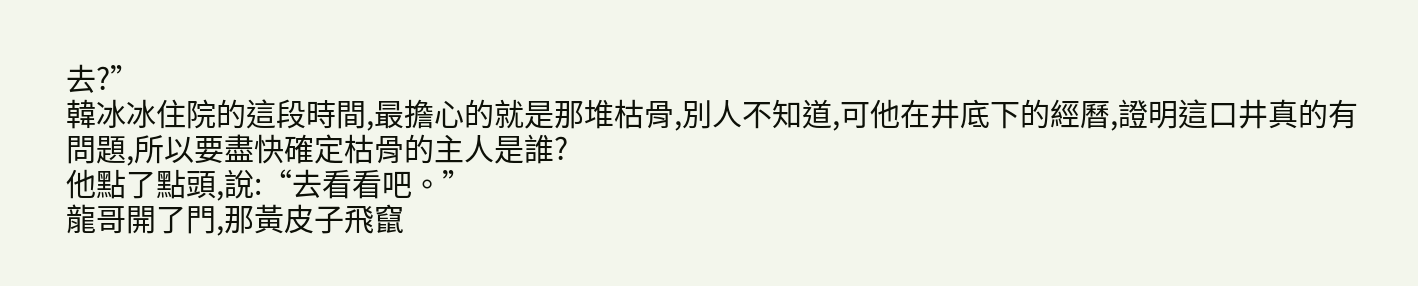去?”
韓冰冰住院的這段時間,最擔心的就是那堆枯骨,別人不知道,可他在井底下的經曆,證明這口井真的有問題,所以要盡快確定枯骨的主人是誰?
他點了點頭,說:“去看看吧。”
龍哥開了門,那黃皮子飛竄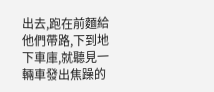出去,跑在前麵給他們帶路,下到地下車庫,就聽見一輛車發出焦躁的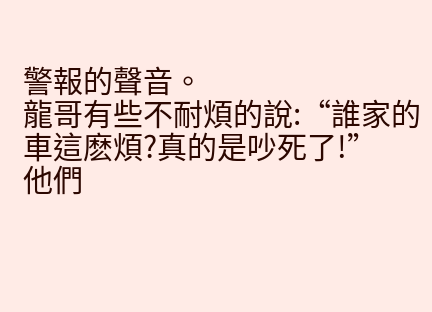警報的聲音。
龍哥有些不耐煩的說:“誰家的車這麽煩?真的是吵死了!”
他們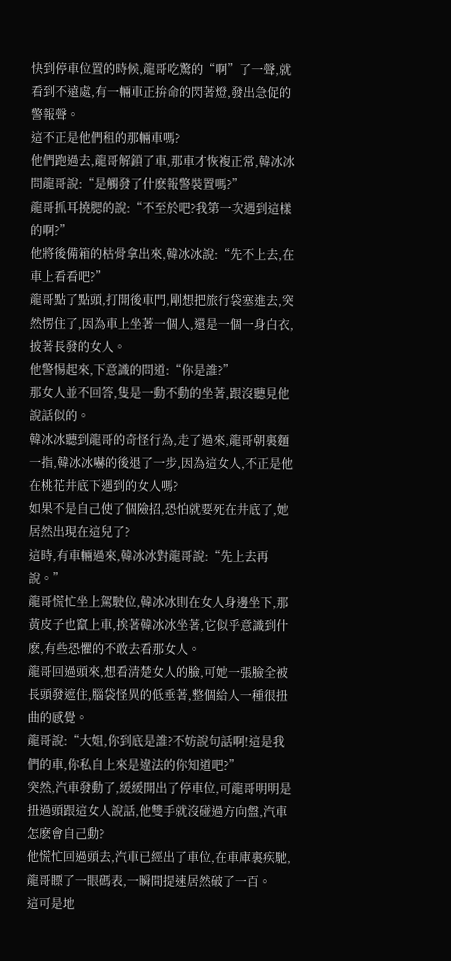快到停車位置的時候,龍哥吃驚的“啊”了一聲,就看到不遠處,有一輛車正拚命的閃著燈,發出急促的警報聲。
這不正是他們租的那輛車嗎?
他們跑過去,龍哥解鎖了車,那車才恢複正常,韓冰冰問龍哥說:“是觸發了什麽報警裝置嗎?”
龍哥抓耳撓腮的說:“不至於吧?我第一次遇到這樣的啊?”
他將後備箱的枯骨拿出來,韓冰冰說:“先不上去,在車上看看吧?”
龍哥點了點頭,打開後車門,剛想把旅行袋塞進去,突然愣住了,因為車上坐著一個人,還是一個一身白衣,披著長發的女人。
他警惕起來,下意識的問道:“你是誰?”
那女人並不回答,隻是一動不動的坐著,跟沒聽見他說話似的。
韓冰冰聽到龍哥的奇怪行為,走了過來,龍哥朝裏麵一指,韓冰冰嚇的後退了一步,因為這女人,不正是他在桃花井底下遇到的女人嗎?
如果不是自己使了個險招,恐怕就要死在井底了,她居然出現在這兒了?
這時,有車輛過來,韓冰冰對龍哥說:“先上去再說。”
龍哥慌忙坐上駕駛位,韓冰冰則在女人身邊坐下,那黃皮子也竄上車,挨著韓冰冰坐著,它似乎意識到什麽,有些恐懼的不敢去看那女人。
龍哥回過頭來,想看清楚女人的臉,可她一張臉全被長頭發遮住,腦袋怪異的低垂著,整個給人一種很扭曲的感覺。
龍哥說:“大姐,你到底是誰?不妨說句話啊!這是我們的車,你私自上來是違法的你知道吧?”
突然,汽車發動了,緩緩開出了停車位,可龍哥明明是扭過頭跟這女人說話,他雙手就沒碰過方向盤,汽車怎麽會自己動?
他慌忙回過頭去,汽車已經出了車位,在車庫裏疾馳,龍哥瞟了一眼碼表,一瞬間提速居然破了一百。
這可是地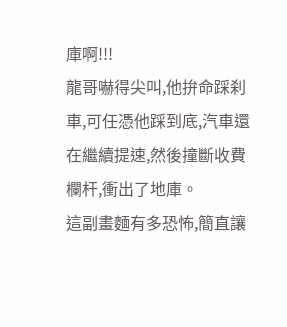庫啊!!!
龍哥嚇得尖叫,他拚命踩刹車,可任憑他踩到底,汽車還在繼續提速,然後撞斷收費欄杆,衝出了地庫。
這副畫麵有多恐怖,簡直讓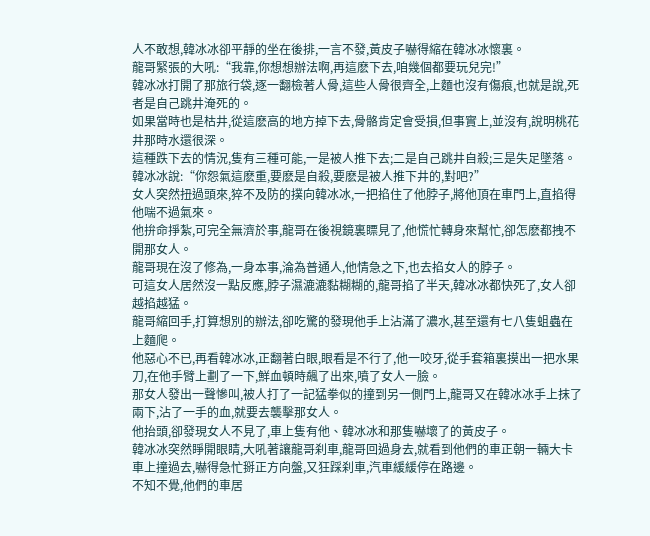人不敢想,韓冰冰卻平靜的坐在後排,一言不發,黃皮子嚇得縮在韓冰冰懷裏。
龍哥緊張的大吼:“我靠,你想想辦法啊,再這麽下去,咱幾個都要玩兒完!”
韓冰冰打開了那旅行袋,逐一翻檢著人骨,這些人骨很齊全,上麵也沒有傷痕,也就是說,死者是自己跳井淹死的。
如果當時也是枯井,從這麽高的地方掉下去,骨骼肯定會受損,但事實上,並沒有,說明桃花井那時水還很深。
這種跌下去的情況,隻有三種可能,一是被人推下去;二是自己跳井自殺;三是失足墜落。
韓冰冰說:“你怨氣這麽重,要麽是自殺,要麽是被人推下井的,對吧?”
女人突然扭過頭來,猝不及防的撲向韓冰冰,一把掐住了他脖子,將他頂在車門上,直掐得他喘不過氣來。
他拚命掙紮,可完全無濟於事,龍哥在後視鏡裏瞟見了,他慌忙轉身來幫忙,卻怎麽都拽不開那女人。
龍哥現在沒了修為,一身本事,淪為普通人,他情急之下,也去掐女人的脖子。
可這女人居然沒一點反應,脖子濕漉漉黏糊糊的,龍哥掐了半天,韓冰冰都快死了,女人卻越掐越猛。
龍哥縮回手,打算想別的辦法,卻吃驚的發現他手上沾滿了濃水,甚至還有七八隻蛆蟲在上麵爬。
他惡心不已,再看韓冰冰,正翻著白眼,眼看是不行了,他一咬牙,從手套箱裏摸出一把水果刀,在他手臂上劃了一下,鮮血頓時飆了出來,噴了女人一臉。
那女人發出一聲慘叫,被人打了一記猛拳似的撞到另一側門上,龍哥又在韓冰冰手上抹了兩下,沾了一手的血,就要去襲擊那女人。
他抬頭,卻發現女人不見了,車上隻有他、韓冰冰和那隻嚇壞了的黃皮子。
韓冰冰突然睜開眼睛,大吼著讓龍哥刹車,龍哥回過身去,就看到他們的車正朝一輛大卡車上撞過去,嚇得急忙掰正方向盤,又狂踩刹車,汽車緩緩停在路邊。
不知不覺,他們的車居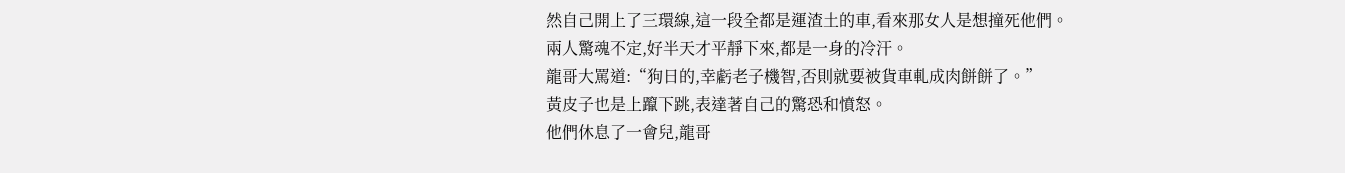然自己開上了三環線,這一段全都是運渣土的車,看來那女人是想撞死他們。
兩人驚魂不定,好半天才平靜下來,都是一身的冷汗。
龍哥大罵道:“狗日的,幸虧老子機智,否則就要被貨車軋成肉餅餅了。”
黃皮子也是上躥下跳,表達著自己的驚恐和憤怒。
他們休息了一會兒,龍哥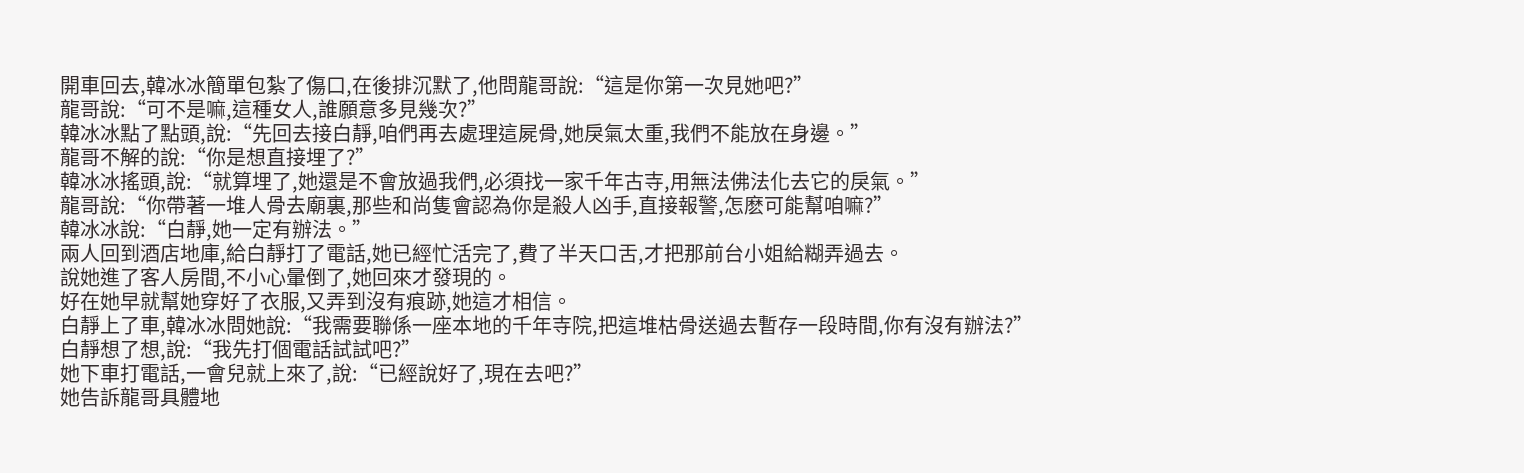開車回去,韓冰冰簡單包紮了傷口,在後排沉默了,他問龍哥說:“這是你第一次見她吧?”
龍哥說:“可不是嘛,這種女人,誰願意多見幾次?”
韓冰冰點了點頭,說:“先回去接白靜,咱們再去處理這屍骨,她戾氣太重,我們不能放在身邊。”
龍哥不解的說:“你是想直接埋了?”
韓冰冰搖頭,說:“就算埋了,她還是不會放過我們,必須找一家千年古寺,用無法佛法化去它的戾氣。”
龍哥說:“你帶著一堆人骨去廟裏,那些和尚隻會認為你是殺人凶手,直接報警,怎麽可能幫咱嘛?”
韓冰冰說:“白靜,她一定有辦法。”
兩人回到酒店地庫,給白靜打了電話,她已經忙活完了,費了半天口舌,才把那前台小姐給糊弄過去。
說她進了客人房間,不小心暈倒了,她回來才發現的。
好在她早就幫她穿好了衣服,又弄到沒有痕跡,她這才相信。
白靜上了車,韓冰冰問她說:“我需要聯係一座本地的千年寺院,把這堆枯骨送過去暫存一段時間,你有沒有辦法?”
白靜想了想,說:“我先打個電話試試吧?”
她下車打電話,一會兒就上來了,說:“已經說好了,現在去吧?”
她告訴龍哥具體地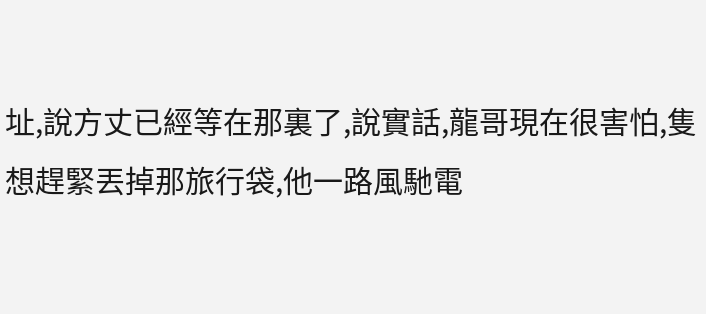址,說方丈已經等在那裏了,說實話,龍哥現在很害怕,隻想趕緊丟掉那旅行袋,他一路風馳電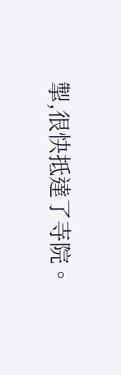掣,很快抵達了寺院。